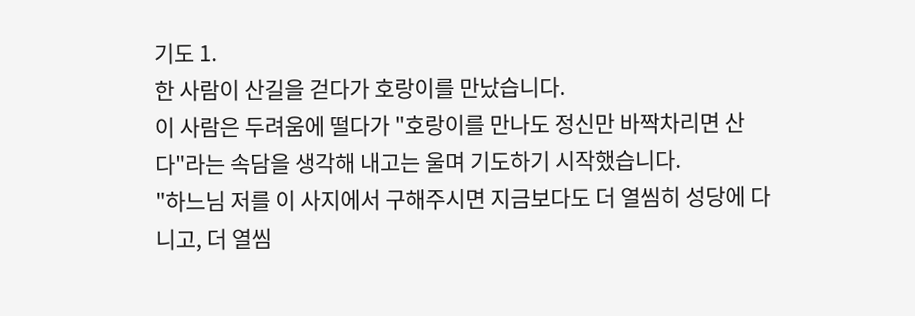기도 1.
한 사람이 산길을 걷다가 호랑이를 만났습니다.
이 사람은 두려움에 떨다가 "호랑이를 만나도 정신만 바짝차리면 산다"라는 속담을 생각해 내고는 울며 기도하기 시작했습니다.
"하느님 저를 이 사지에서 구해주시면 지금보다도 더 열씸히 성당에 다니고, 더 열씸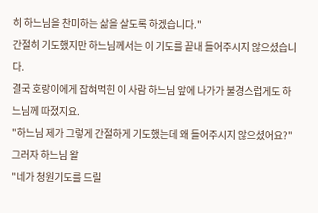히 하느님을 찬미하는 삶을 살도록 하겠습니다."
간절히 기도했지만 하느님께서는 이 기도를 끝내 들어주시지 않으셨습니다.
결국 호랑이에게 잡혀먹힌 이 사람 하느님 앞에 나가가 불경스럽게도 하느님께 따졌지요.
"하느님 제가 그렇게 간절하게 기도했는데 왜 들어주시지 않으셨어요?"
그러자 하느님 왈
"네가 청원기도를 드릴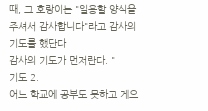때, 그 호랑이는 "일용할 양식을 주셔서 감사합니다"라고 감사의 기도를 했단다
감사의 기도가 먼저란다. "
기도 2.
어느 학교에 공부도 못하고 게으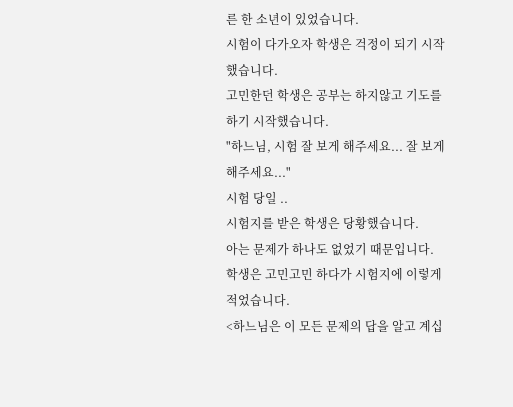른 한 소년이 있었습니다.
시험이 다가오자 학생은 걱정이 되기 시작했습니다.
고민한던 학생은 공부는 하지않고 기도를 하기 시작했습니다.
"하느님, 시험 잘 보게 해주세요... 잘 보게 해주세요..."
시험 당일 ..
시험지를 받은 학생은 당황했습니다.
아는 문제가 하나도 없었기 때문입니다.
학생은 고민고민 하다가 시험지에 이렇게 적었습니다.
<하느님은 이 모든 문제의 답을 알고 계십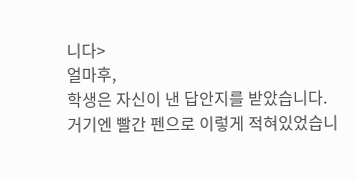니다>
얼마후,
학생은 자신이 낸 답안지를 받았습니다.
거기엔 빨간 펜으로 이렇게 적혀있었습니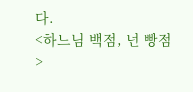다.
<하느님 백점, 넌 빵점>